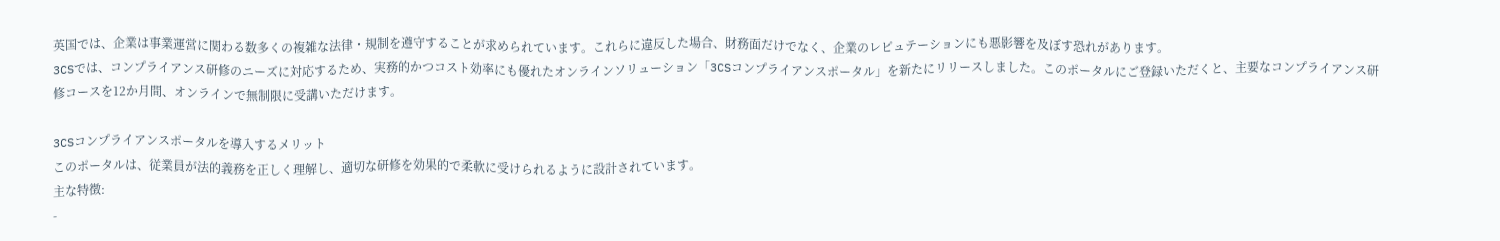英国では、企業は事業運営に関わる数多くの複雑な法律・規制を遵守することが求められています。これらに違反した場合、財務面だけでなく、企業のレピュテーションにも悪影響を及ぼす恐れがあります。
3CSでは、コンプライアンス研修のニーズに対応するため、実務的かつコスト効率にも優れたオンラインソリューション「3CSコンプライアンスポータル」を新たにリリースしました。このポータルにご登録いただくと、主要なコンプライアンス研修コースを12か月間、オンラインで無制限に受講いただけます。

3CSコンプライアンスポータルを導入するメリット
このポータルは、従業員が法的義務を正しく理解し、適切な研修を効果的で柔軟に受けられるように設計されています。
主な特徴:
-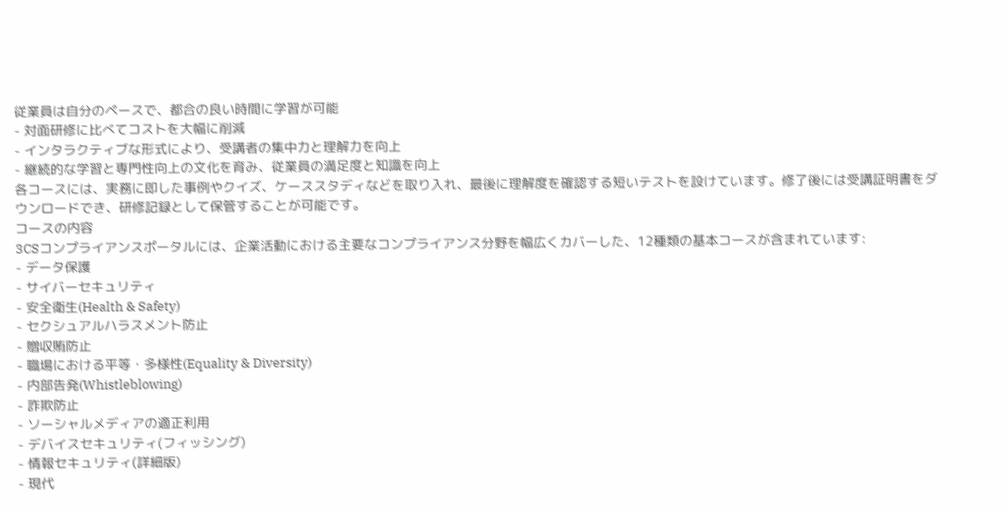従業員は自分のペースで、都合の良い時間に学習が可能
- 対面研修に比べてコストを大幅に削減
- インタラクティブな形式により、受講者の集中力と理解力を向上
- 継続的な学習と専門性向上の文化を育み、従業員の満足度と知識を向上
各コースには、実務に即した事例やクイズ、ケーススタディなどを取り入れ、最後に理解度を確認する短いテストを設けています。修了後には受講証明書をダウンロードでき、研修記録として保管することが可能です。
コースの内容
3CSコンプライアンスポータルには、企業活動における主要なコンプライアンス分野を幅広くカバーした、12種類の基本コースが含まれています:
- データ保護
- サイバーセキュリティ
- 安全衛生(Health & Safety)
- セクシュアルハラスメント防止
- 贈収賄防止
- 職場における平等・多様性(Equality & Diversity)
- 内部告発(Whistleblowing)
- 詐欺防止
- ソーシャルメディアの適正利用
- デバイスセキュリティ(フィッシング)
- 情報セキュリティ(詳細版)
- 現代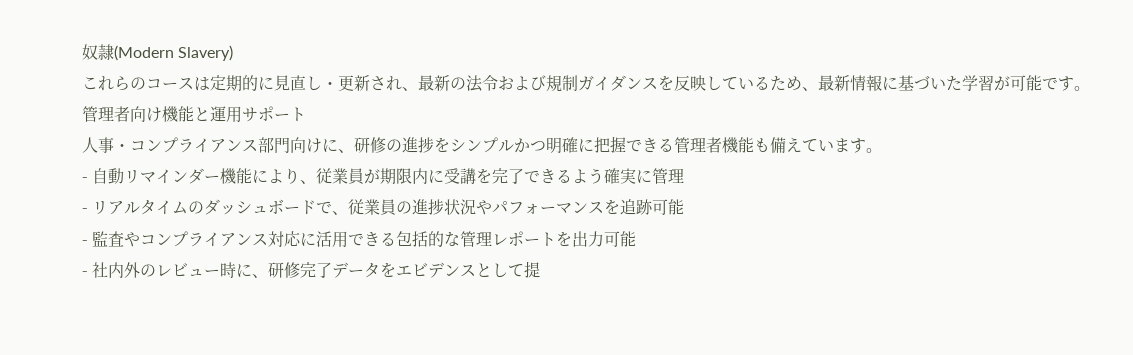奴隷(Modern Slavery)
これらのコースは定期的に見直し・更新され、最新の法令および規制ガイダンスを反映しているため、最新情報に基づいた学習が可能です。
管理者向け機能と運用サポート
人事・コンプライアンス部門向けに、研修の進捗をシンプルかつ明確に把握できる管理者機能も備えています。
- 自動リマインダー機能により、従業員が期限内に受講を完了できるよう確実に管理
- リアルタイムのダッシュボードで、従業員の進捗状況やパフォーマンスを追跡可能
- 監査やコンプライアンス対応に活用できる包括的な管理レポートを出力可能
- 社内外のレビュー時に、研修完了データをエビデンスとして提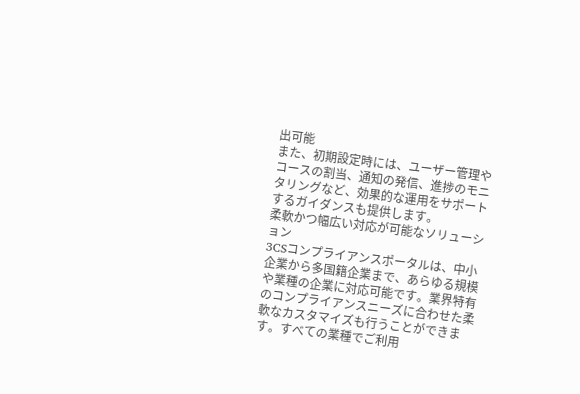出可能
また、初期設定時には、ユーザー管理やコースの割当、通知の発信、進捗のモニタリングなど、効果的な運用をサポートするガイダンスも提供します。
柔軟かつ幅広い対応が可能なソリューション
3CSコンプライアンスポータルは、中小企業から多国籍企業まで、あらゆる規模や業種の企業に対応可能です。業界特有のコンプライアンスニーズに合わせた柔軟なカスタマイズも行うことができます。すべての業種でご利用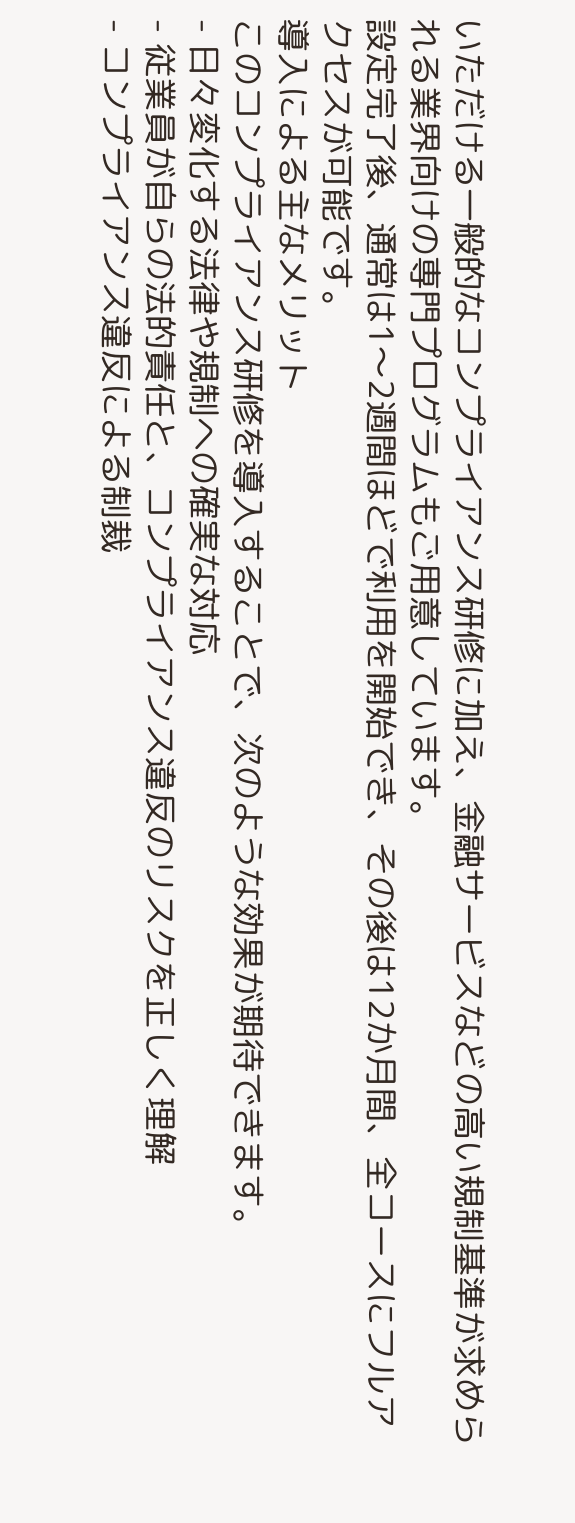いただける一般的なコンプライアンス研修に加え、金融サービスなどの高い規制基準が求められる業界向けの専門プログラムもご用意しています。
設定完了後、通常は1〜2週間ほどで利用を開始でき、その後は12か月間、全コースにフルアクセスが可能です。
導入による主なメリット
このコンプライアンス研修を導入することで、次のような効果が期待できます。
- 日々変化する法律や規制への確実な対応
- 従業員が自らの法的責任と、コンプライアンス違反のリスクを正しく理解
- コンプライアンス違反による制裁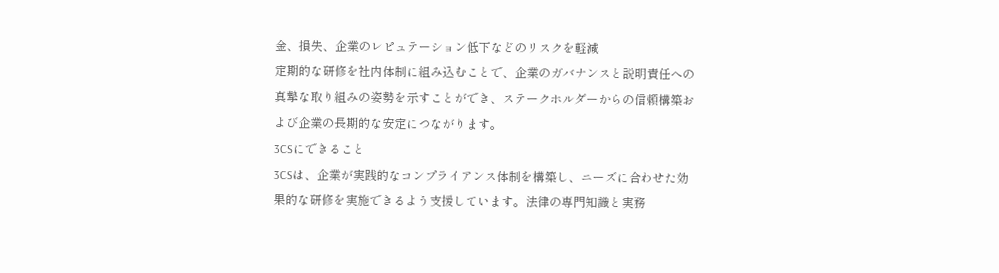金、損失、企業のレピュテーション低下などのリスクを軽減
定期的な研修を社内体制に組み込むことで、企業のガバナンスと説明責任への真摯な取り組みの姿勢を示すことができ、ステークホルダーからの信頼構築および企業の長期的な安定につながります。
3CSにできること
3CSは、企業が実践的なコンプライアンス体制を構築し、ニーズに合わせた効果的な研修を実施できるよう支援しています。法律の専門知識と実務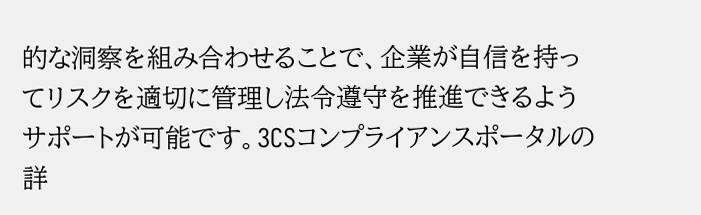的な洞察を組み合わせることで、企業が自信を持ってリスクを適切に管理し法令遵守を推進できるようサポートが可能です。3CSコンプライアンスポータルの詳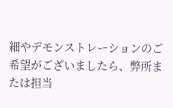細やデモンストレーションのご希望がございましたら、弊所または担当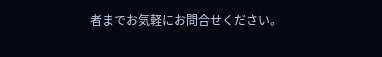者までお気軽にお問合せください。